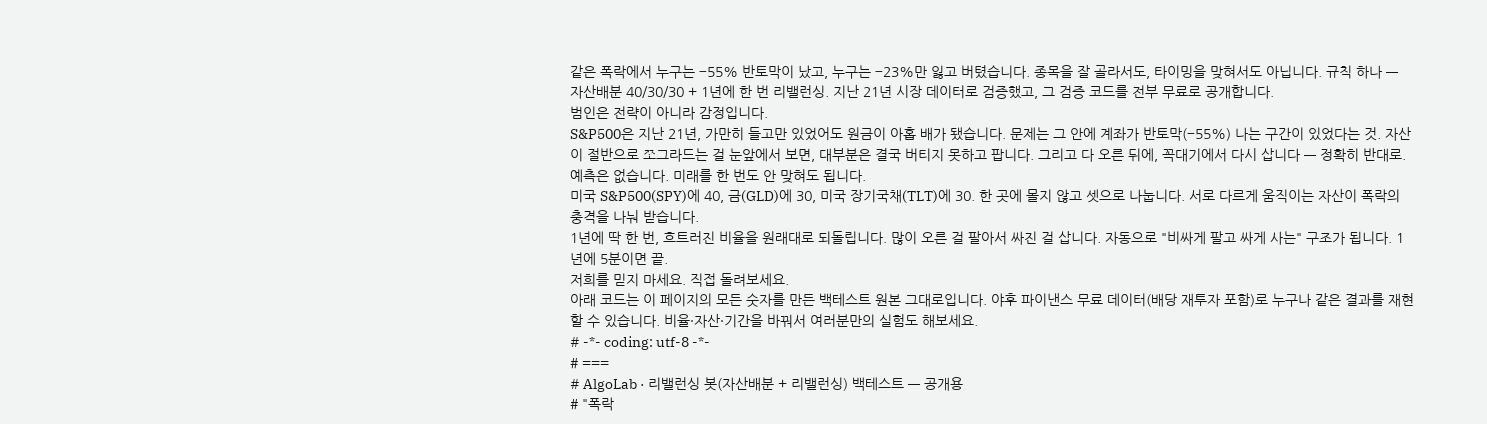같은 폭락에서 누구는 −55% 반토막이 났고, 누구는 −23%만 잃고 버텼습니다. 종목을 잘 골라서도, 타이밍을 맞혀서도 아닙니다. 규칙 하나 — 자산배분 40/30/30 + 1년에 한 번 리밸런싱. 지난 21년 시장 데이터로 검증했고, 그 검증 코드를 전부 무료로 공개합니다.
범인은 전략이 아니라 감정입니다.
S&P500은 지난 21년, 가만히 들고만 있었어도 원금이 아홉 배가 됐습니다. 문제는 그 안에 계좌가 반토막(−55%) 나는 구간이 있었다는 것. 자산이 절반으로 쪼그라드는 걸 눈앞에서 보면, 대부분은 결국 버티지 못하고 팝니다. 그리고 다 오른 뒤에, 꼭대기에서 다시 삽니다 — 정확히 반대로.
예측은 없습니다. 미래를 한 번도 안 맞혀도 됩니다.
미국 S&P500(SPY)에 40, 금(GLD)에 30, 미국 장기국채(TLT)에 30. 한 곳에 몰지 않고 셋으로 나눕니다. 서로 다르게 움직이는 자산이 폭락의 충격을 나눠 받습니다.
1년에 딱 한 번, 흐트러진 비율을 원래대로 되돌립니다. 많이 오른 걸 팔아서 싸진 걸 삽니다. 자동으로 "비싸게 팔고 싸게 사는" 구조가 됩니다. 1년에 5분이면 끝.
저희를 믿지 마세요. 직접 돌려보세요.
아래 코드는 이 페이지의 모든 숫자를 만든 백테스트 원본 그대로입니다. 야후 파이낸스 무료 데이터(배당 재투자 포함)로 누구나 같은 결과를 재현할 수 있습니다. 비율·자산·기간을 바꿔서 여러분만의 실험도 해보세요.
# -*- coding: utf-8 -*-
# ===
# AlgoLab · 리밸런싱 봇(자산배분 + 리밸런싱) 백테스트 — 공개용
# "폭락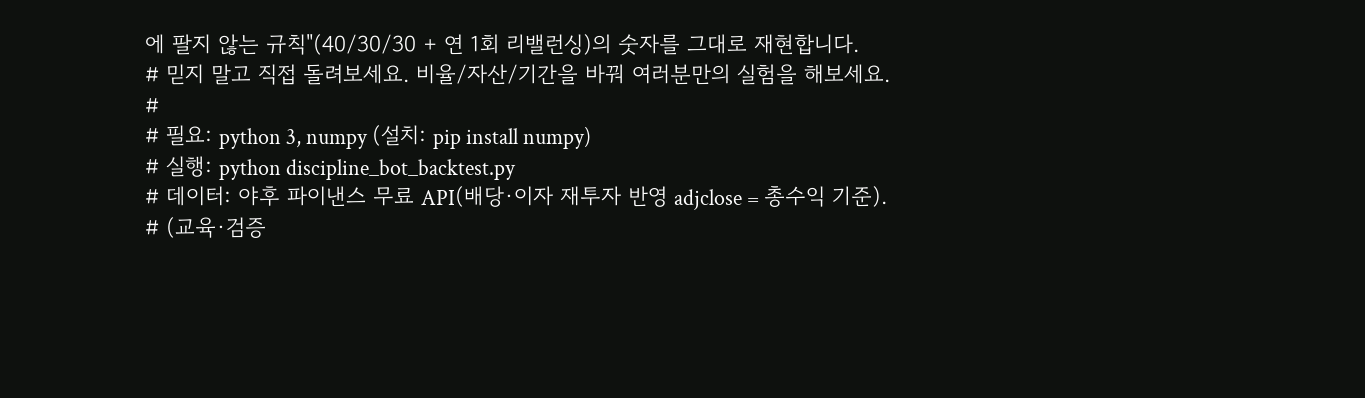에 팔지 않는 규칙"(40/30/30 + 연 1회 리밸런싱)의 숫자를 그대로 재현합니다.
# 믿지 말고 직접 돌려보세요. 비율/자산/기간을 바꿔 여러분만의 실험을 해보세요.
#
# 필요: python 3, numpy (설치: pip install numpy)
# 실행: python discipline_bot_backtest.py
# 데이터: 야후 파이낸스 무료 API(배당·이자 재투자 반영 adjclose = 총수익 기준).
# (교육·검증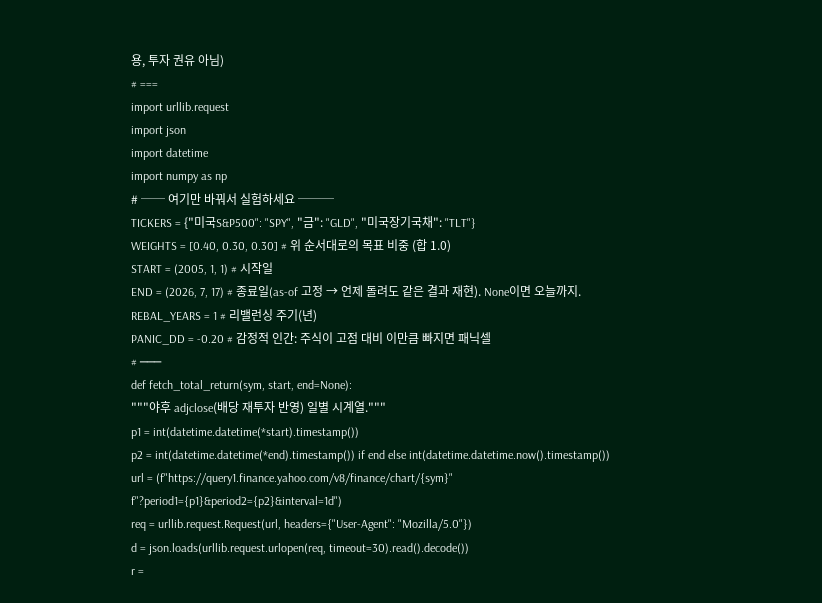용, 투자 권유 아님)
# ===
import urllib.request
import json
import datetime
import numpy as np
# ── 여기만 바꿔서 실험하세요 ───
TICKERS = {"미국S&P500": "SPY", "금": "GLD", "미국장기국채": "TLT"}
WEIGHTS = [0.40, 0.30, 0.30] # 위 순서대로의 목표 비중 (합 1.0)
START = (2005, 1, 1) # 시작일
END = (2026, 7, 17) # 종료일(as-of 고정 → 언제 돌려도 같은 결과 재현). None이면 오늘까지.
REBAL_YEARS = 1 # 리밸런싱 주기(년)
PANIC_DD = -0.20 # 감정적 인간: 주식이 고점 대비 이만큼 빠지면 패닉셀
# ───
def fetch_total_return(sym, start, end=None):
"""야후 adjclose(배당 재투자 반영) 일별 시계열."""
p1 = int(datetime.datetime(*start).timestamp())
p2 = int(datetime.datetime(*end).timestamp()) if end else int(datetime.datetime.now().timestamp())
url = (f"https://query1.finance.yahoo.com/v8/finance/chart/{sym}"
f"?period1={p1}&period2={p2}&interval=1d")
req = urllib.request.Request(url, headers={"User-Agent": "Mozilla/5.0"})
d = json.loads(urllib.request.urlopen(req, timeout=30).read().decode())
r =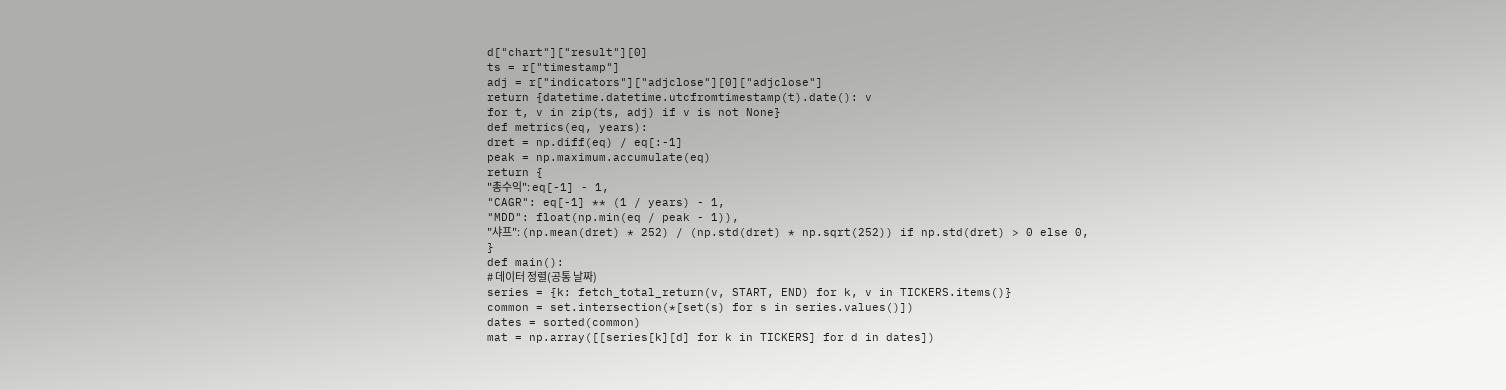d["chart"]["result"][0]
ts = r["timestamp"]
adj = r["indicators"]["adjclose"][0]["adjclose"]
return {datetime.datetime.utcfromtimestamp(t).date(): v
for t, v in zip(ts, adj) if v is not None}
def metrics(eq, years):
dret = np.diff(eq) / eq[:-1]
peak = np.maximum.accumulate(eq)
return {
"총수익": eq[-1] - 1,
"CAGR": eq[-1] ** (1 / years) - 1,
"MDD": float(np.min(eq / peak - 1)),
"샤프": (np.mean(dret) * 252) / (np.std(dret) * np.sqrt(252)) if np.std(dret) > 0 else 0,
}
def main():
# 데이터 정렬(공통 날짜)
series = {k: fetch_total_return(v, START, END) for k, v in TICKERS.items()}
common = set.intersection(*[set(s) for s in series.values()])
dates = sorted(common)
mat = np.array([[series[k][d] for k in TICKERS] for d in dates])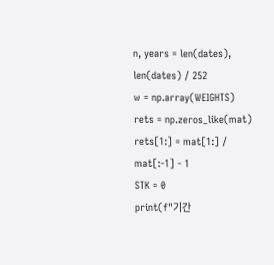n, years = len(dates), len(dates) / 252
w = np.array(WEIGHTS)
rets = np.zeros_like(mat)
rets[1:] = mat[1:] / mat[:-1] - 1
STK = 0
print(f"기간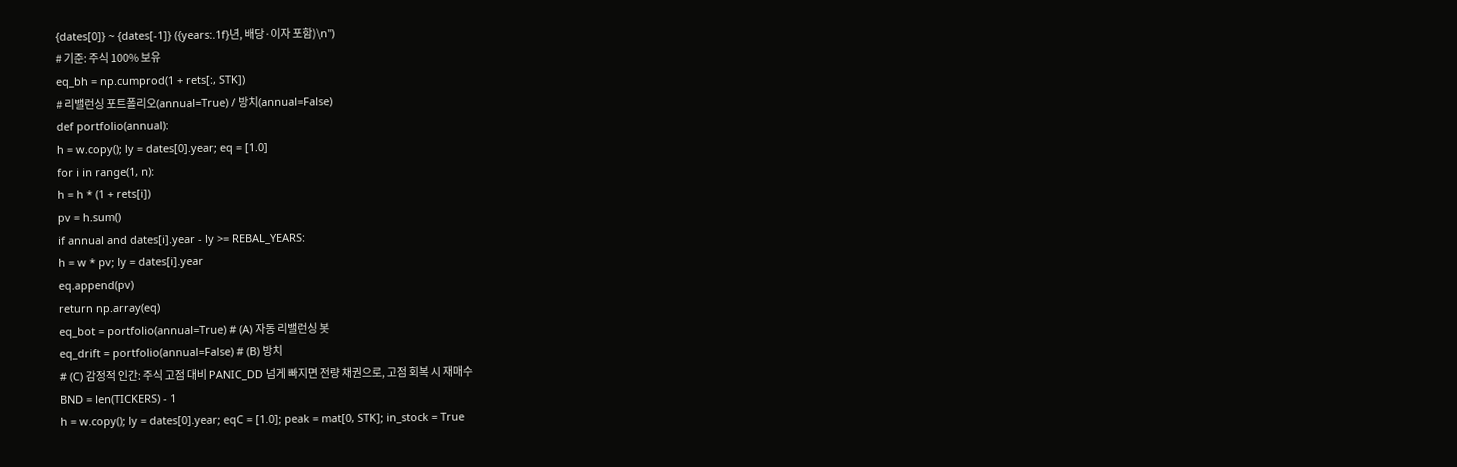{dates[0]} ~ {dates[-1]} ({years:.1f}년, 배당·이자 포함)\n")
# 기준: 주식 100% 보유
eq_bh = np.cumprod(1 + rets[:, STK])
# 리밸런싱 포트폴리오(annual=True) / 방치(annual=False)
def portfolio(annual):
h = w.copy(); ly = dates[0].year; eq = [1.0]
for i in range(1, n):
h = h * (1 + rets[i])
pv = h.sum()
if annual and dates[i].year - ly >= REBAL_YEARS:
h = w * pv; ly = dates[i].year
eq.append(pv)
return np.array(eq)
eq_bot = portfolio(annual=True) # (A) 자동 리밸런싱 봇
eq_drift = portfolio(annual=False) # (B) 방치
# (C) 감정적 인간: 주식 고점 대비 PANIC_DD 넘게 빠지면 전량 채권으로, 고점 회복 시 재매수
BND = len(TICKERS) - 1
h = w.copy(); ly = dates[0].year; eqC = [1.0]; peak = mat[0, STK]; in_stock = True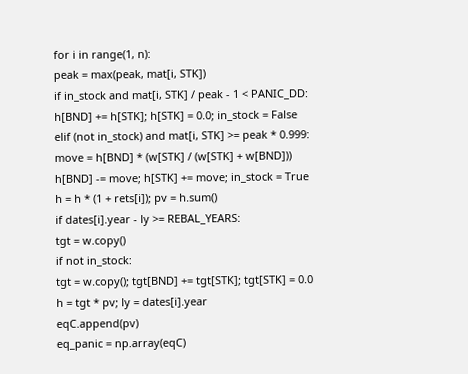for i in range(1, n):
peak = max(peak, mat[i, STK])
if in_stock and mat[i, STK] / peak - 1 < PANIC_DD:
h[BND] += h[STK]; h[STK] = 0.0; in_stock = False
elif (not in_stock) and mat[i, STK] >= peak * 0.999:
move = h[BND] * (w[STK] / (w[STK] + w[BND]))
h[BND] -= move; h[STK] += move; in_stock = True
h = h * (1 + rets[i]); pv = h.sum()
if dates[i].year - ly >= REBAL_YEARS:
tgt = w.copy()
if not in_stock:
tgt = w.copy(); tgt[BND] += tgt[STK]; tgt[STK] = 0.0
h = tgt * pv; ly = dates[i].year
eqC.append(pv)
eq_panic = np.array(eqC)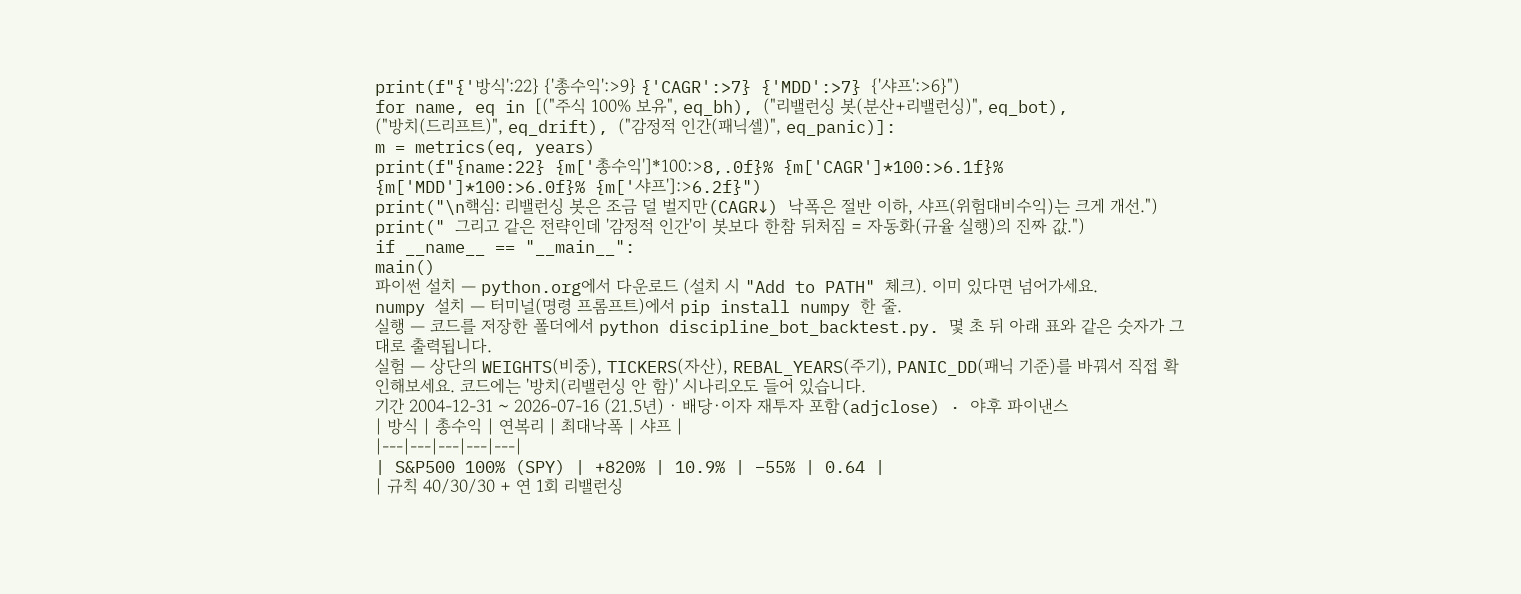print(f"{'방식':22} {'총수익':>9} {'CAGR':>7} {'MDD':>7} {'샤프':>6}")
for name, eq in [("주식 100% 보유", eq_bh), ("리밸런싱 봇(분산+리밸런싱)", eq_bot),
("방치(드리프트)", eq_drift), ("감정적 인간(패닉셀)", eq_panic)]:
m = metrics(eq, years)
print(f"{name:22} {m['총수익']*100:>8,.0f}% {m['CAGR']*100:>6.1f}% {m['MDD']*100:>6.0f}% {m['샤프']:>6.2f}")
print("\n핵심: 리밸런싱 봇은 조금 덜 벌지만(CAGR↓) 낙폭은 절반 이하, 샤프(위험대비수익)는 크게 개선.")
print(" 그리고 같은 전략인데 '감정적 인간'이 봇보다 한참 뒤처짐 = 자동화(규율 실행)의 진짜 값.")
if __name__ == "__main__":
main()
파이썬 설치 — python.org에서 다운로드 (설치 시 "Add to PATH" 체크). 이미 있다면 넘어가세요.
numpy 설치 — 터미널(명령 프롬프트)에서 pip install numpy 한 줄.
실행 — 코드를 저장한 폴더에서 python discipline_bot_backtest.py. 몇 초 뒤 아래 표와 같은 숫자가 그대로 출력됩니다.
실험 — 상단의 WEIGHTS(비중), TICKERS(자산), REBAL_YEARS(주기), PANIC_DD(패닉 기준)를 바꿔서 직접 확인해보세요. 코드에는 '방치(리밸런싱 안 함)' 시나리오도 들어 있습니다.
기간 2004-12-31 ~ 2026-07-16 (21.5년) · 배당·이자 재투자 포함(adjclose) · 야후 파이낸스
| 방식 | 총수익 | 연복리 | 최대낙폭 | 샤프 |
|---|---|---|---|---|
| S&P500 100% (SPY) | +820% | 10.9% | −55% | 0.64 |
| 규칙 40/30/30 + 연 1회 리밸런싱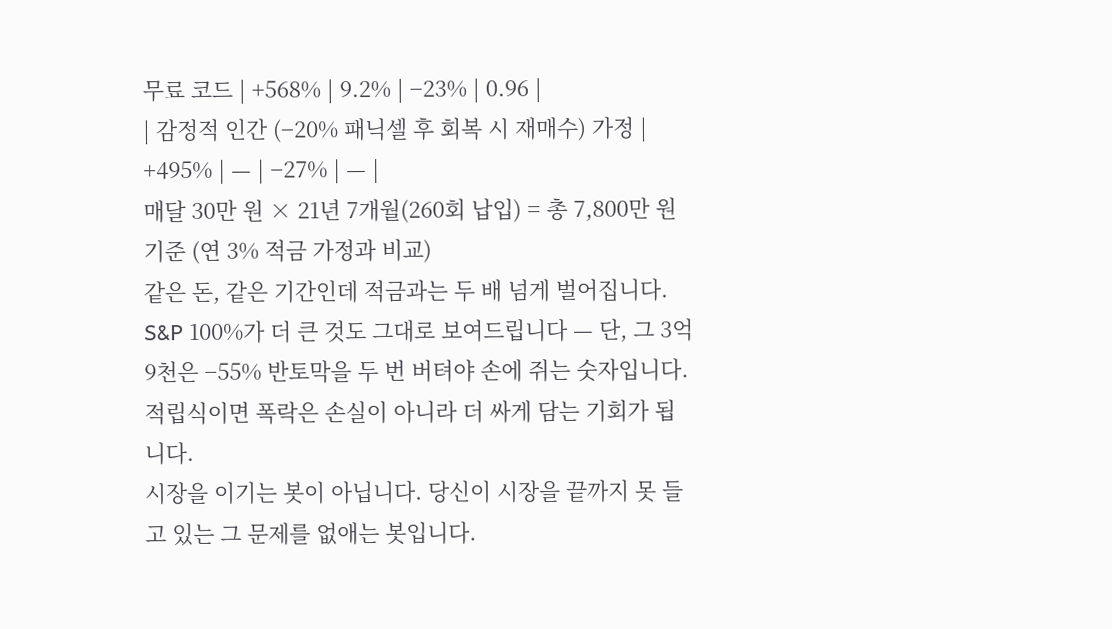무료 코드 | +568% | 9.2% | −23% | 0.96 |
| 감정적 인간 (−20% 패닉셀 후 회복 시 재매수) 가정 | +495% | — | −27% | — |
매달 30만 원 × 21년 7개월(260회 납입) = 총 7,800만 원 기준 (연 3% 적금 가정과 비교)
같은 돈, 같은 기간인데 적금과는 두 배 넘게 벌어집니다. S&P 100%가 더 큰 것도 그대로 보여드립니다 — 단, 그 3억 9천은 −55% 반토막을 두 번 버텨야 손에 쥐는 숫자입니다. 적립식이면 폭락은 손실이 아니라 더 싸게 담는 기회가 됩니다.
시장을 이기는 봇이 아닙니다. 당신이 시장을 끝까지 못 들고 있는 그 문제를 없애는 봇입니다.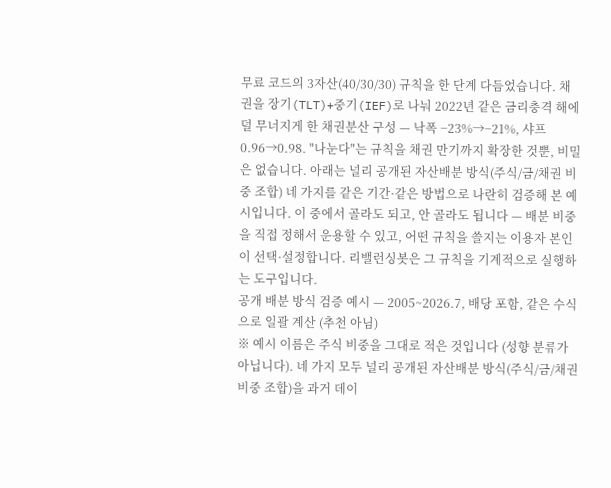무료 코드의 3자산(40/30/30) 규칙을 한 단계 다듬었습니다. 채권을 장기(TLT)+중기(IEF)로 나눠 2022년 같은 금리충격 해에 덜 무너지게 한 채권분산 구성 — 낙폭 −23%→−21%, 샤프 0.96→0.98. "나눈다"는 규칙을 채권 만기까지 확장한 것뿐, 비밀은 없습니다. 아래는 널리 공개된 자산배분 방식(주식/금/채권 비중 조합) 네 가지를 같은 기간·같은 방법으로 나란히 검증해 본 예시입니다. 이 중에서 골라도 되고, 안 골라도 됩니다 — 배분 비중을 직접 정해서 운용할 수 있고, 어떤 규칙을 쓸지는 이용자 본인이 선택·설정합니다. 리밸런싱봇은 그 규칙을 기계적으로 실행하는 도구입니다.
공개 배분 방식 검증 예시 — 2005~2026.7, 배당 포함, 같은 수식으로 일괄 계산 (추천 아님)
※ 예시 이름은 주식 비중을 그대로 적은 것입니다 (성향 분류가 아닙니다). 네 가지 모두 널리 공개된 자산배분 방식(주식/금/채권 비중 조합)을 과거 데이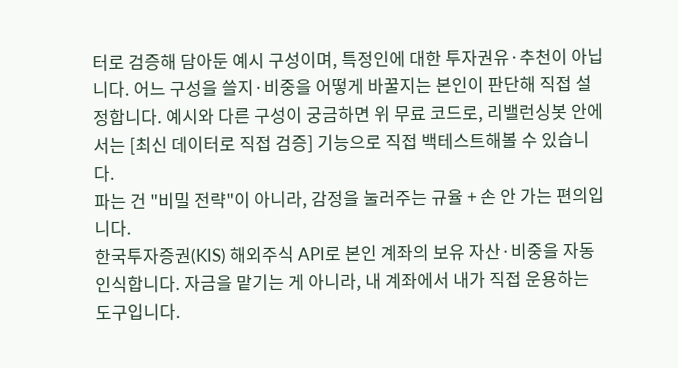터로 검증해 담아둔 예시 구성이며, 특정인에 대한 투자권유·추천이 아닙니다. 어느 구성을 쓸지·비중을 어떻게 바꿀지는 본인이 판단해 직접 설정합니다. 예시와 다른 구성이 궁금하면 위 무료 코드로, 리밸런싱봇 안에서는 [최신 데이터로 직접 검증] 기능으로 직접 백테스트해볼 수 있습니다.
파는 건 "비밀 전략"이 아니라, 감정을 눌러주는 규율 + 손 안 가는 편의입니다.
한국투자증권(KIS) 해외주식 API로 본인 계좌의 보유 자산·비중을 자동 인식합니다. 자금을 맡기는 게 아니라, 내 계좌에서 내가 직접 운용하는 도구입니다.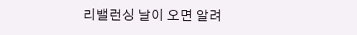리밸런싱 날이 오면 알려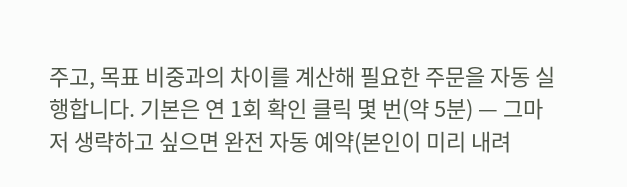주고, 목표 비중과의 차이를 계산해 필요한 주문을 자동 실행합니다. 기본은 연 1회 확인 클릭 몇 번(약 5분) — 그마저 생략하고 싶으면 완전 자동 예약(본인이 미리 내려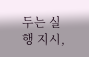두는 실행 지시,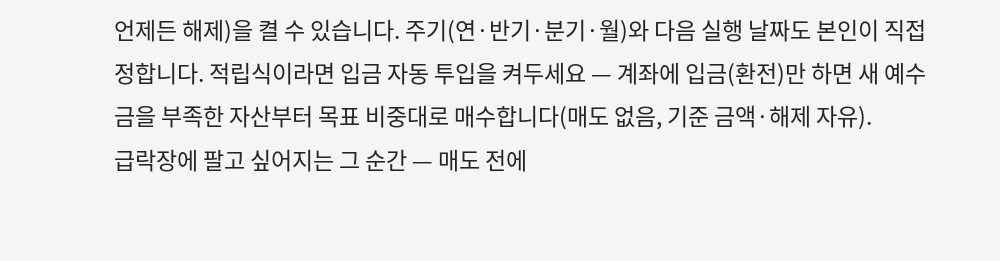언제든 해제)을 켤 수 있습니다. 주기(연·반기·분기·월)와 다음 실행 날짜도 본인이 직접 정합니다. 적립식이라면 입금 자동 투입을 켜두세요 — 계좌에 입금(환전)만 하면 새 예수금을 부족한 자산부터 목표 비중대로 매수합니다(매도 없음, 기준 금액·해제 자유).
급락장에 팔고 싶어지는 그 순간 — 매도 전에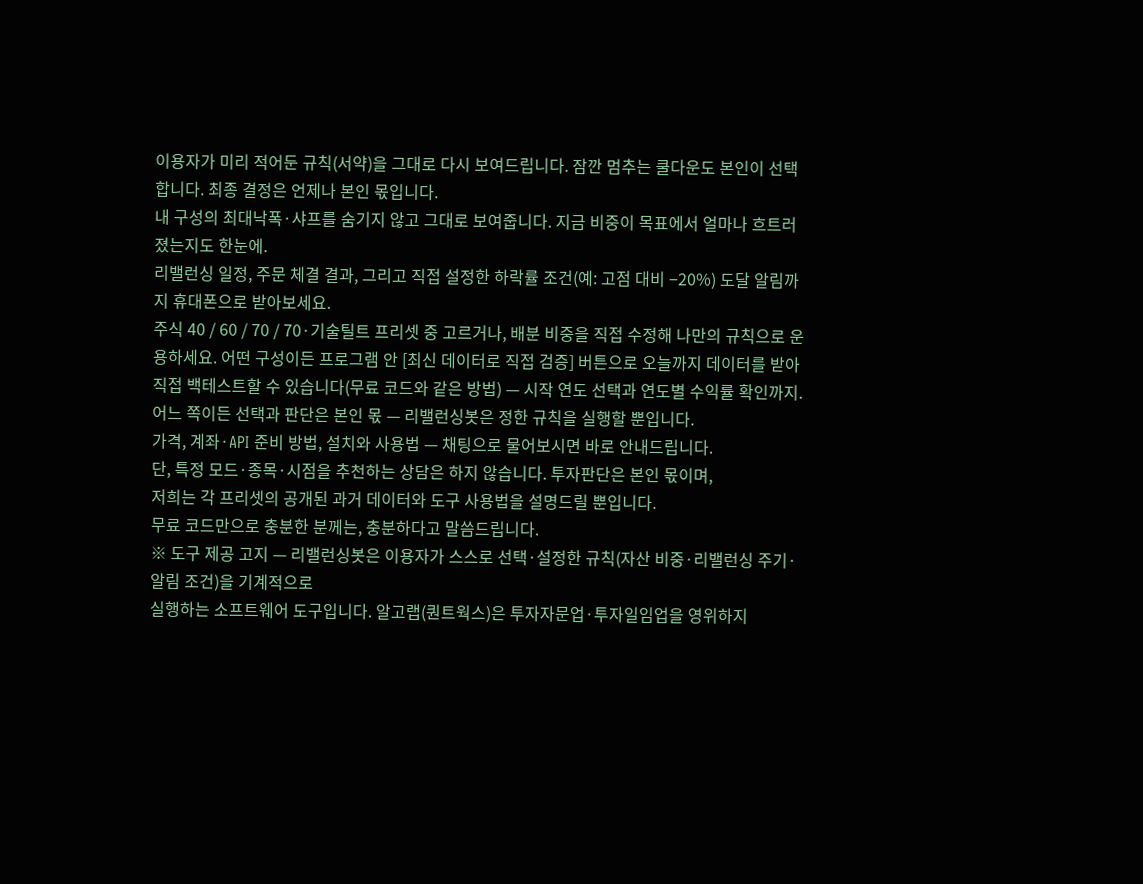이용자가 미리 적어둔 규칙(서약)을 그대로 다시 보여드립니다. 잠깐 멈추는 쿨다운도 본인이 선택합니다. 최종 결정은 언제나 본인 몫입니다.
내 구성의 최대낙폭·샤프를 숨기지 않고 그대로 보여줍니다. 지금 비중이 목표에서 얼마나 흐트러졌는지도 한눈에.
리밸런싱 일정, 주문 체결 결과, 그리고 직접 설정한 하락률 조건(예: 고점 대비 −20%) 도달 알림까지 휴대폰으로 받아보세요.
주식 40 / 60 / 70 / 70·기술틸트 프리셋 중 고르거나, 배분 비중을 직접 수정해 나만의 규칙으로 운용하세요. 어떤 구성이든 프로그램 안 [최신 데이터로 직접 검증] 버튼으로 오늘까지 데이터를 받아 직접 백테스트할 수 있습니다(무료 코드와 같은 방법) — 시작 연도 선택과 연도별 수익률 확인까지. 어느 쪽이든 선택과 판단은 본인 몫 — 리밸런싱봇은 정한 규칙을 실행할 뿐입니다.
가격, 계좌·API 준비 방법, 설치와 사용법 — 채팅으로 물어보시면 바로 안내드립니다.
단, 특정 모드·종목·시점을 추천하는 상담은 하지 않습니다. 투자판단은 본인 몫이며,
저희는 각 프리셋의 공개된 과거 데이터와 도구 사용법을 설명드릴 뿐입니다.
무료 코드만으로 충분한 분께는, 충분하다고 말씀드립니다.
※ 도구 제공 고지 — 리밸런싱봇은 이용자가 스스로 선택·설정한 규칙(자산 비중·리밸런싱 주기·알림 조건)을 기계적으로
실행하는 소프트웨어 도구입니다. 알고랩(퀀트웍스)은 투자자문업·투자일임업을 영위하지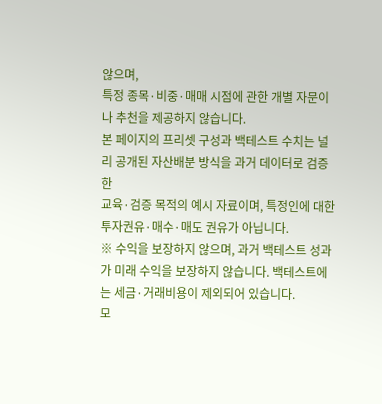않으며,
특정 종목·비중·매매 시점에 관한 개별 자문이나 추천을 제공하지 않습니다.
본 페이지의 프리셋 구성과 백테스트 수치는 널리 공개된 자산배분 방식을 과거 데이터로 검증한
교육·검증 목적의 예시 자료이며, 특정인에 대한 투자권유·매수·매도 권유가 아닙니다.
※ 수익을 보장하지 않으며, 과거 백테스트 성과가 미래 수익을 보장하지 않습니다. 백테스트에는 세금·거래비용이 제외되어 있습니다.
모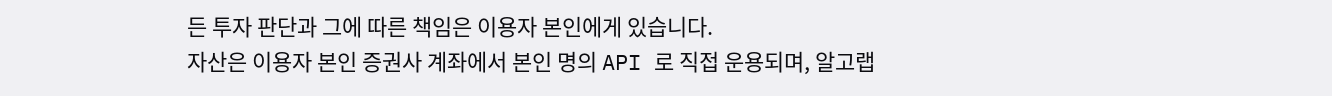든 투자 판단과 그에 따른 책임은 이용자 본인에게 있습니다.
자산은 이용자 본인 증권사 계좌에서 본인 명의 API 로 직접 운용되며, 알고랩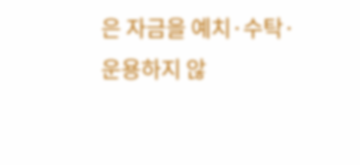은 자금을 예치·수탁·운용하지 않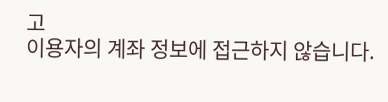고
이용자의 계좌 정보에 접근하지 않습니다.